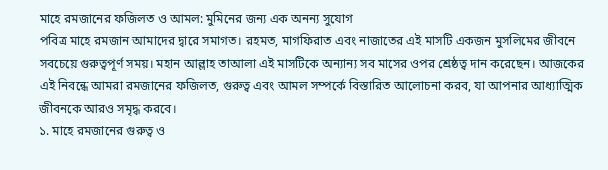মাহে রমজানের ফজিলত ও আমল: মুমিনের জন্য এক অনন্য সুযোগ
পবিত্র মাহে রমজান আমাদের দ্বারে সমাগত। রহমত, মাগফিরাত এবং নাজাতের এই মাসটি একজন মুসলিমের জীবনে সবচেয়ে গুরুত্বপূর্ণ সময়। মহান আল্লাহ তাআলা এই মাসটিকে অন্যান্য সব মাসের ওপর শ্রেষ্ঠত্ব দান করেছেন। আজকের এই নিবন্ধে আমরা রমজানের ফজিলত, গুরুত্ব এবং আমল সম্পর্কে বিস্তারিত আলোচনা করব, যা আপনার আধ্যাত্মিক জীবনকে আরও সমৃদ্ধ করবে।
১. মাহে রমজানের গুরুত্ব ও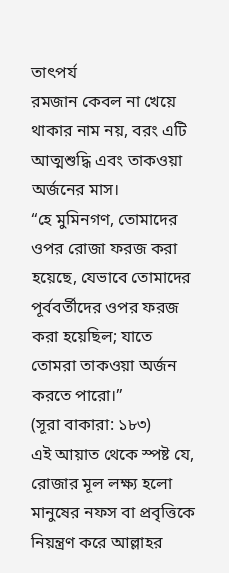তাৎপর্য
রমজান কেবল না খেয়ে থাকার নাম নয়, বরং এটি আত্মশুদ্ধি এবং তাকওয়া অর্জনের মাস।
“হে মুমিনগণ, তোমাদের ওপর রোজা ফরজ করা হয়েছে, যেভাবে তোমাদের পূর্ববর্তীদের ওপর ফরজ করা হয়েছিল; যাতে তোমরা তাকওয়া অর্জন করতে পারো।”
(সূরা বাকারা: ১৮৩)
এই আয়াত থেকে স্পষ্ট যে, রোজার মূল লক্ষ্য হলো মানুষের নফস বা প্রবৃত্তিকে নিয়ন্ত্রণ করে আল্লাহর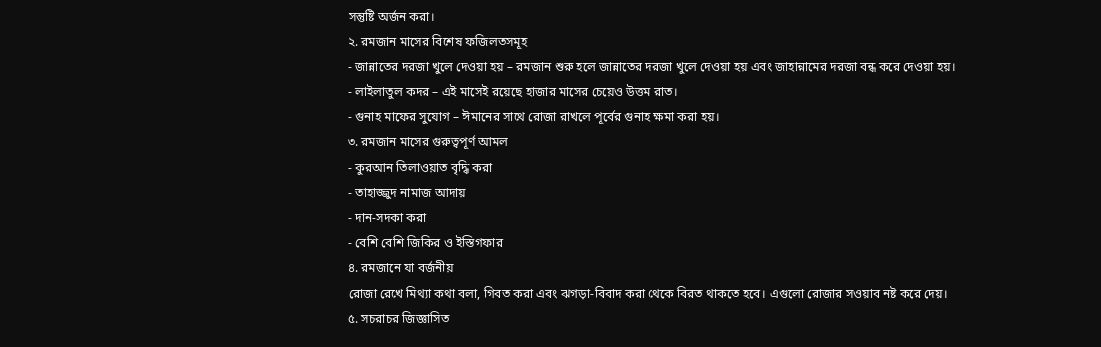সন্তুষ্টি অর্জন করা।
২. রমজান মাসের বিশেষ ফজিলতসমূহ
- জান্নাতের দরজা খুলে দেওয়া হয় – রমজান শুরু হলে জান্নাতের দরজা খুলে দেওয়া হয় এবং জাহান্নামের দরজা বন্ধ করে দেওয়া হয়।
- লাইলাতুল কদর – এই মাসেই রয়েছে হাজার মাসের চেয়েও উত্তম রাত।
- গুনাহ মাফের সুযোগ – ঈমানের সাথে রোজা রাখলে পূর্বের গুনাহ ক্ষমা করা হয়।
৩. রমজান মাসের গুরুত্বপূর্ণ আমল
- কুরআন তিলাওয়াত বৃদ্ধি করা
- তাহাজ্জুদ নামাজ আদায়
- দান-সদকা করা
- বেশি বেশি জিকির ও ইস্তিগফার
৪. রমজানে যা বর্জনীয়
রোজা রেখে মিথ্যা কথা বলা, গিবত করা এবং ঝগড়া-বিবাদ করা থেকে বিরত থাকতে হবে। এগুলো রোজার সওয়াব নষ্ট করে দেয়।
৫. সচরাচর জিজ্ঞাসিত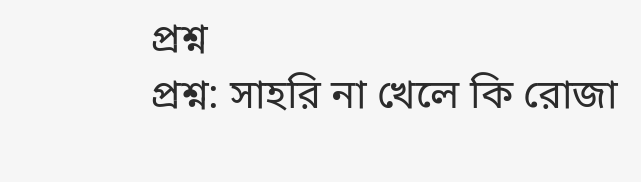প্রশ্ন
প্রশ্ন: সাহরি না খেলে কি রোজা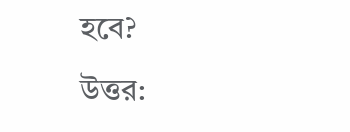হবে?
উত্তর: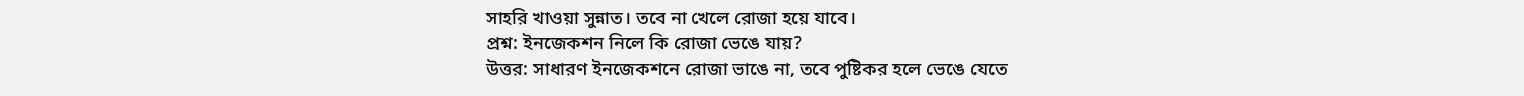সাহরি খাওয়া সুন্নাত। তবে না খেলে রোজা হয়ে যাবে।
প্রশ্ন: ইনজেকশন নিলে কি রোজা ভেঙে যায়?
উত্তর: সাধারণ ইনজেকশনে রোজা ভাঙে না, তবে পুষ্টিকর হলে ভেঙে যেতে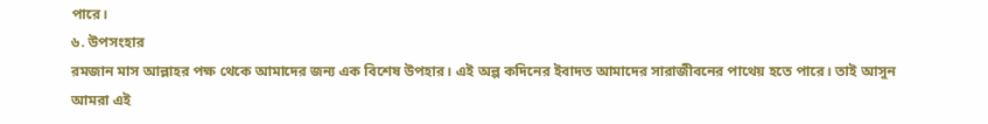পারে।
৬. উপসংহার
রমজান মাস আল্লাহর পক্ষ থেকে আমাদের জন্য এক বিশেষ উপহার। এই অল্প কদিনের ইবাদত আমাদের সারাজীবনের পাথেয় হতে পারে। তাই আসুন আমরা এই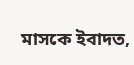মাসকে ইবাদত,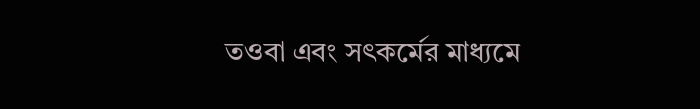তওবা এবং সৎকর্মের মাধ্যমে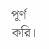পূর্ণ করি।